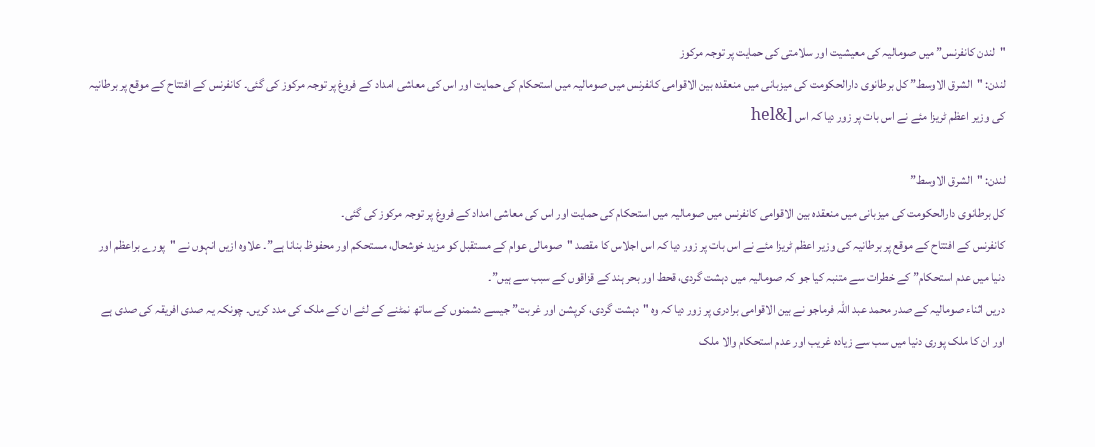"لندن کانفرنس” میں صومالیہ کی معیشیت اور سلامتی کی حمایت پر توجہ مرکوز
لندن: "الشرق الاوسط” کل برطانوی دارالحکومت کی میزبانی میں منعقدہ بین الاقوامی کانفرنس میں صومالیہ میں استحکام کی حمایت اور اس کی معاشی امداد کے فروغ پر توجہ مرکوز کی گئی۔ کانفرنس کے افتتاح کے موقع پر برطانیہ کی وزیر اعظم ٹریزا مئے نے اس بات پر زور دیا کہ اس [&hel

لندن: "الشرق الاوسط”
کل برطانوی دارالحکومت کی میزبانی میں منعقدہ بین الاقوامی کانفرنس میں صومالیہ میں استحکام کی حمایت اور اس کی معاشی امداد کے فروغ پر توجہ مرکوز کی گئی۔
کانفرنس کے افتتاح کے موقع پر برطانیہ کی وزیر اعظم ٹریزا مئے نے اس بات پر زور دیا کہ اس اجلاس کا مقصد "صومالی عوام کے مستقبل کو مزید خوشحال، مستحکم اور محفوظ بنانا ہے”۔ علاوہ ازیں انہوں نے "پورے براعظم اور دنیا میں عدم استحکام” کے خطرات سے متنبہ کیا جو کہ صومالیہ میں دہشت گردی، قحط اور بحر ہند کے قزاقوں کے سبب سے ہیں”۔
دریں اثناء صومالیہ کے صدر محمد عبد اللہ فرماجو نے بین الاقوامی برادری پر زور دیا کہ وہ "دہشت گردی، کرپشن اور غربت” جیسے دشمنوں کے ساتھ نمٹنے کے لئے ان کے ملک کی مدد کریں۔ چونکہ یہ صدی افریقہ کی صدی ہے اور ان کا ملک پوری دنیا میں سب سے زیادہ غریب اور عدم استحکام والا ملک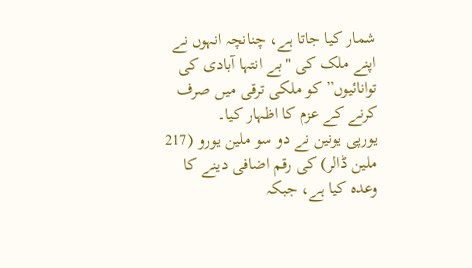شمار کیا جاتا ہے، چنانچہ انہوں نے اپنے ملک کی "بے انتہا آبادی کی توانائیوں” کو ملکی ترقی میں صرف کرنے کے عزم کا اظہار کیا۔
یورپی یونین نے دو سو ملین یورو (217 ملین ڈالر) کی رقم اضافی دینے کا وعدہ کیا ہے، جبکہ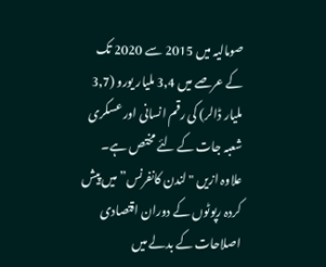صومالیہ میں 2015 سے 2020 تک کے عرصے میں 3٫4 ملیار یورو (3٫7 ملیار ڈالر) کی رقم انسانی اور عسکری شعبہ جات کے لئے مختص ہے۔ علاوہ ازیں "لندن کانفرنس” میں پیش کردہ رپوٹوں کے دوران اقتصادی اصلاحات کے بدلے میں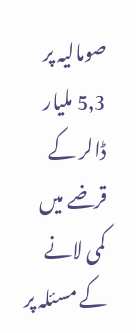صومالیہ پر 5٫3 ملیار ڈالر کے قرضے میں کمی لانے کے مسئلہ پر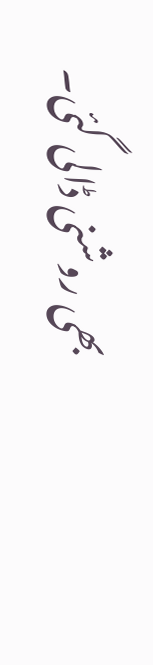بھی روشنی ڈالی گئی۔